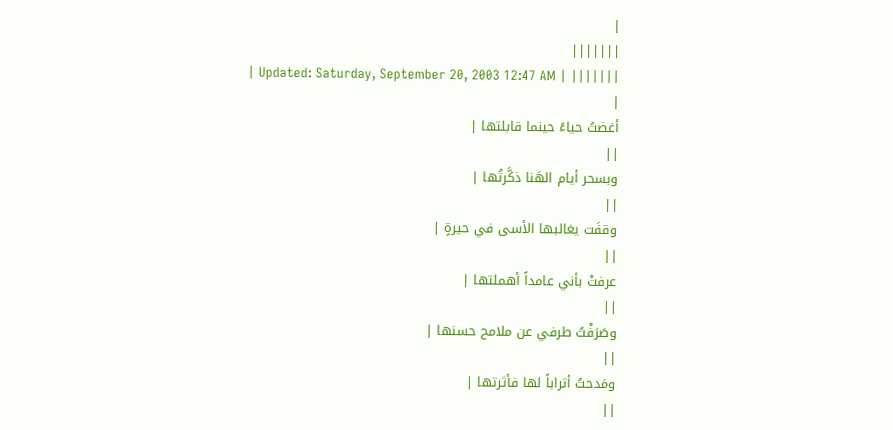|
|||||||
| Updated: Saturday, September 20, 2003 12:47 AM | |||||||
|
أغضتُ حياءً حينما قابلتها |
||
وبسحر أيام الهَنا ذكَّرتُها |
||
وقفَت يغالبها الأسى في حيرةٍ |
||
عرفتْ بأني عامداً أهملتها |
||
وصَرَفْتُ طرفي عن ملامح حسنها |
||
ومَدحتُ أتراباً لها فأثرتها |
||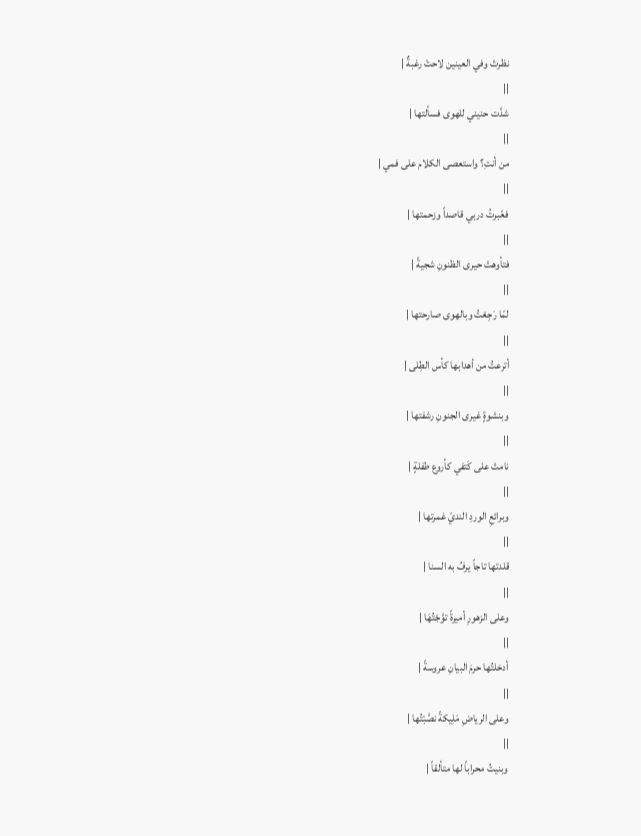نظرتْ وفي العينين لاحتْ رغبةٌ |
||
شدَّت حنيني للهوى فسألتها |
||
من أنتِ؟ واستعصى الكلام على فمي |
||
فعّبرتُ دربي قاصداً وزحمتها |
||
فتأوهتْ حيرى الظنونِ شجيةً |
||
لمّا رَجِعْتُ وبالهوى صارحتها |
||
أترعتُ من أهدابها كأس الطِلى |
||
وبنشوةٍ غيرى الجنونِ رشفتها |
||
نامتْ على كَتفي كأروع طفلةٍ |
||
وبرائعِ الوردِ النديّ غمرتها |
||
قلدتها تاجاً يرفُ به السنا |
||
وعلى الزهورِ أميرةً توَّجْتُهَا |
||
أدخلتُها حرمَ البيانِ عروسةً |
||
وعلى الرياضِ مَلِيكةً نصَّبْتُها |
||
وبنيتُ محراباً لها متألقاً |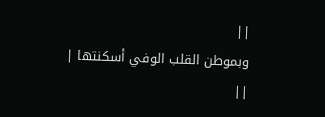||
وبموطن القلب الوفي أسكنتها |
||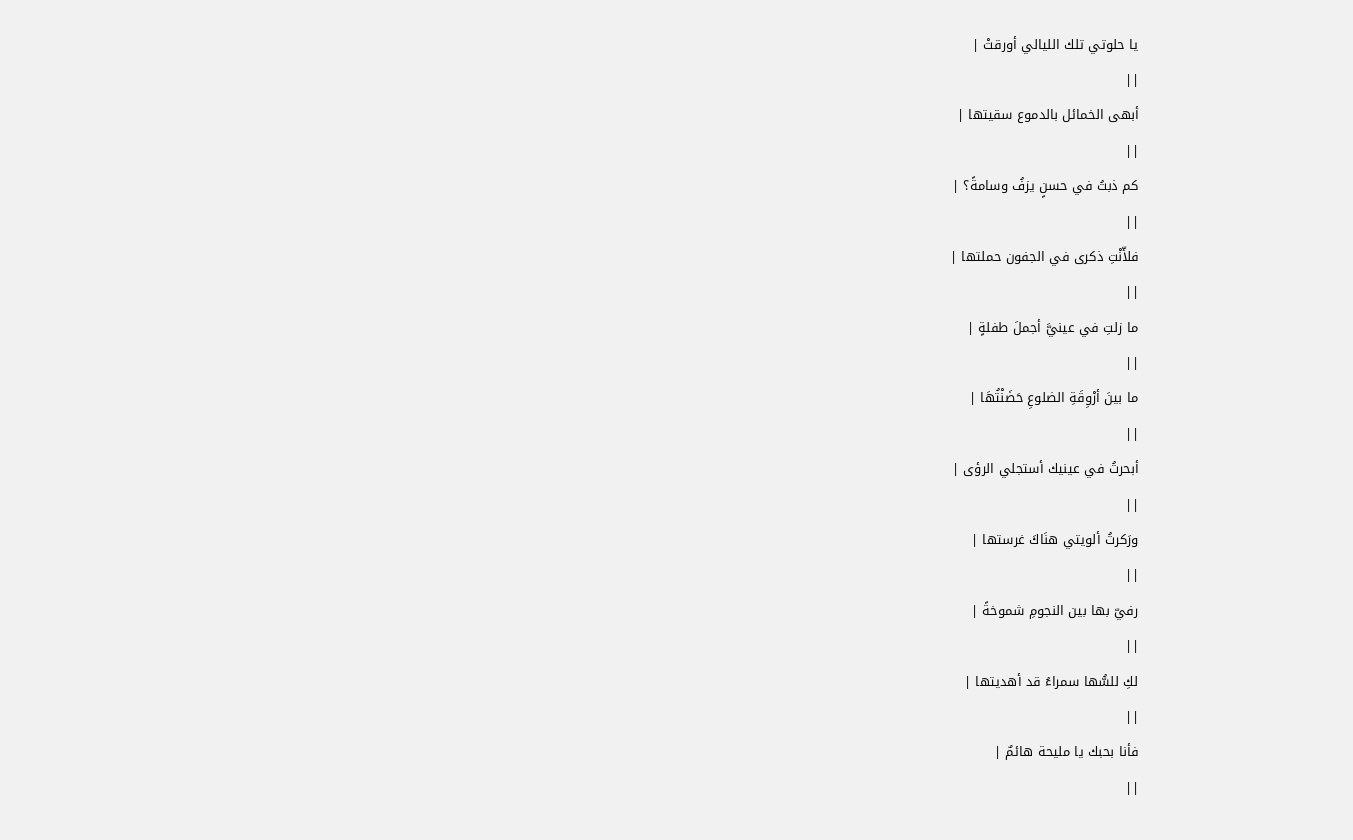يا حلوتي تلك الليالي أورقتْ |
||
أبهى الخمائل بالدموع سقيتها |
||
كم ذبتُ في حسنٍ يزفُ وسامةً؟ |
||
فلأّنْتِ ذكرى في الجفون حملتها |
||
ما زلتِ في عينيَّ أجملَ طفلةٍ |
||
ما بينَ أرْوِقَةِ الضلوعِ حَضَنْتُهَا |
||
أبحرتُ في عينيك أستجلي الرؤى |
||
ورَكرتُ ألويتي هنَاكَ غرستها |
||
رفيّ بها بين النجومِ شموخةً |
||
لكِ للسُّها سمراءُ قد أهديتها |
||
فأنا بحبك يا مليحة هائمٌ |
||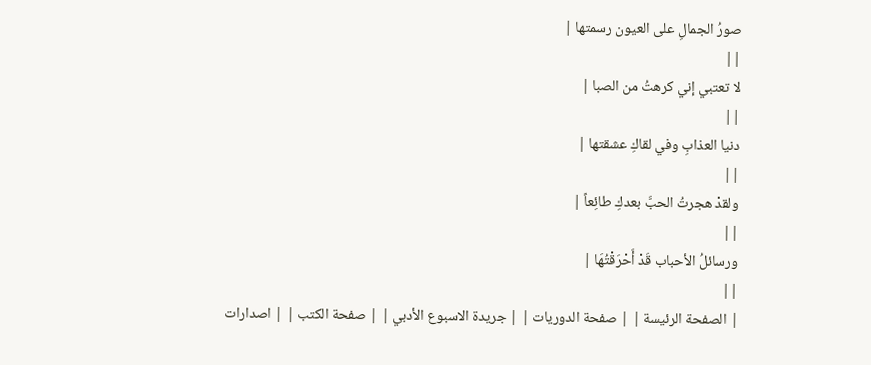صورُ الجمالِ على العيون رسمتها |
||
لا تعتبي إني كرهتُ من الصبا |
||
دنيا العذابِ وفي لقاكِ عشقتها |
||
ولقدْ هجرتُ الحبَّ بعدكِ طائِعاً |
||
ورسائلُ الأحباب قَدْ أَحْرَقْتُهَا |
||
| الصفحة الرئيسة | | صفحة الدوريات | | جريدة الاسبوع الأدبي | | صفحة الكتب | | اصدارات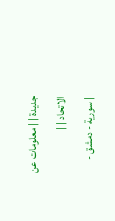جديدة | | معلومات عن الاتحاد | |
| سورية - دمشق -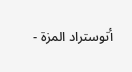أتوستراد المزة -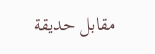مقابل حديقة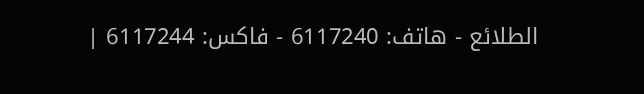الطلائع - هاتف: 6117240 - فاكس: 6117244 |